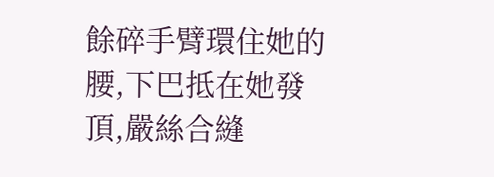餘碎手臂環住她的腰,下巴抵在她發頂,嚴絲合縫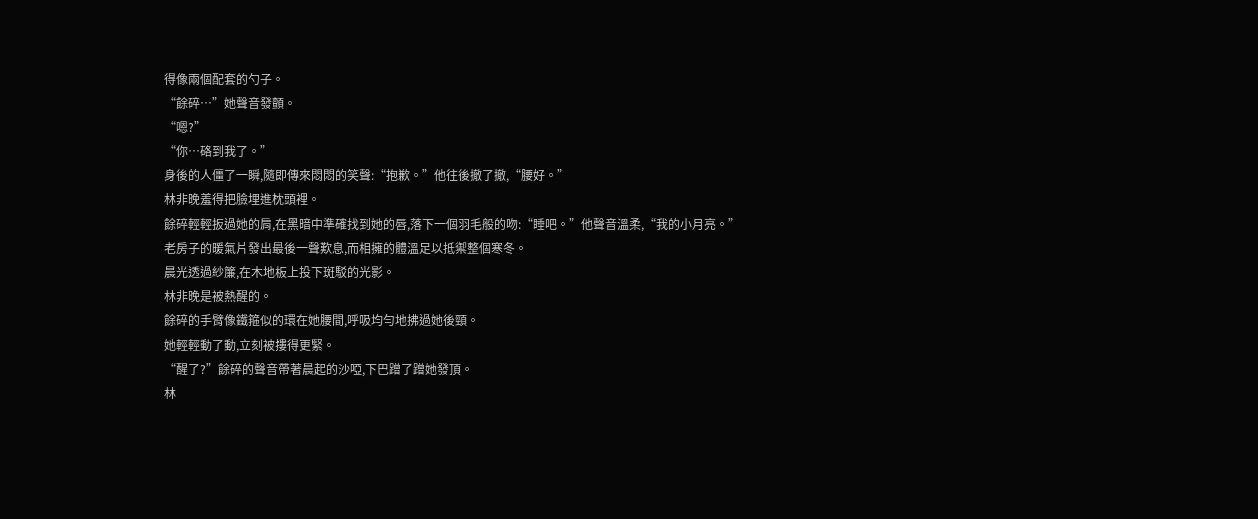得像兩個配套的勺子。
“餘碎…”她聲音發顫。
“嗯?”
“你…硌到我了。”
身後的人僵了一瞬,隨即傳來悶悶的笑聲:“抱歉。”他往後撤了撤,“腰好。”
林非晚羞得把臉埋進枕頭裡。
餘碎輕輕扳過她的肩,在黑暗中準確找到她的唇,落下一個羽毛般的吻:“睡吧。”他聲音溫柔,“我的小月亮。”
老房子的暖氣片發出最後一聲歎息,而相擁的體溫足以抵禦整個寒冬。
晨光透過紗簾,在木地板上投下斑駁的光影。
林非晚是被熱醒的。
餘碎的手臂像鐵箍似的環在她腰間,呼吸均勻地拂過她後頸。
她輕輕動了動,立刻被摟得更緊。
“醒了?”餘碎的聲音帶著晨起的沙啞,下巴蹭了蹭她發頂。
林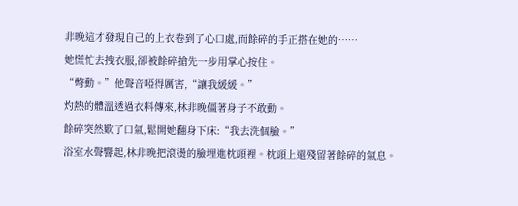非晚這才發現自己的上衣卷到了心口處,而餘碎的手正搭在她的……
她慌忙去拽衣服,卻被餘碎搶先一步用掌心按住。
“彆動。”他聲音啞得厲害,“讓我緩緩。”
灼熱的體溫透過衣料傳來,林非晚僵著身子不敢動。
餘碎突然歎了口氣,鬆開她翻身下床:“我去洗個臉。”
浴室水聲響起,林非晚把滾燙的臉埋進枕頭裡。枕頭上還殘留著餘碎的氣息。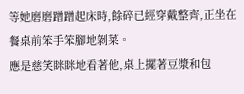等她磨磨蹭蹭起床時,餘碎已經穿戴整齊,正坐在餐桌前笨手笨腳地剝菜。
應是慈笑眯眯地看著他,桌上擺著豆漿和包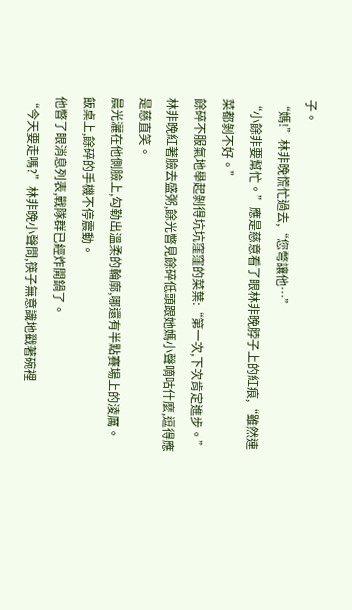子。
“媽!”林非晚慌忙過去,“您彆讓他…”
“小餘非要幫忙。”應是慈意看了眼林非晚脖子上的紅痕,“雖然連菜都剝不好。”
餘碎不服氣地舉起剝得坑坑窪窪的菜葉:“第一次,下次肯定進步。”
林非晚紅著臉去盛粥,餘光瞥見餘碎低頭跟她媽小聲嘀咕什麼,逗得應是慈直笑。
晨光灑在他側臉上,勾勒出溫柔的輪廓,哪還有半點賽場上的淩厲。
飯桌上,餘碎的手機不停震動。
他瞥了眼消息列表,戰隊群已經炸開鍋了。
“今天要走嗎?”林非晚小聲問,筷子無意識地戳著碗裡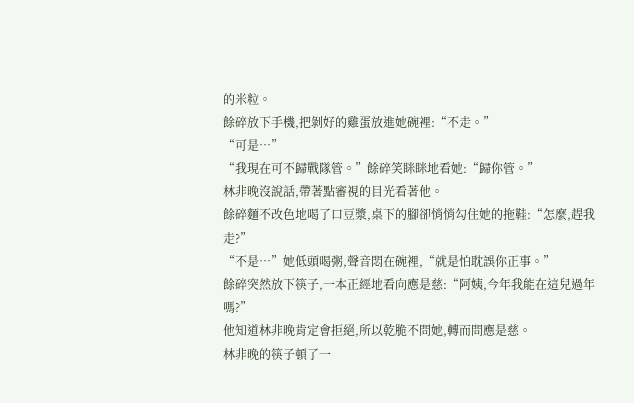的米粒。
餘碎放下手機,把剝好的雞蛋放進她碗裡:“不走。”
“可是…”
“我現在可不歸戰隊管。”餘碎笑眯眯地看她:“歸你管。”
林非晚沒說話,帶著點審視的目光看著他。
餘碎麵不改色地喝了口豆漿,桌下的腳卻悄悄勾住她的拖鞋:“怎麼,趕我走?”
“不是…”她低頭喝粥,聲音悶在碗裡,“就是怕耽誤你正事。”
餘碎突然放下筷子,一本正經地看向應是慈:“阿姨,今年我能在這兒過年嗎?”
他知道林非晚肯定會拒絕,所以乾脆不問她,轉而問應是慈。
林非晚的筷子頓了一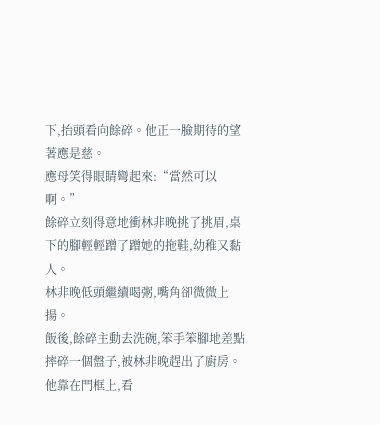下,抬頭看向餘碎。他正一臉期待的望著應是慈。
應母笑得眼睛彎起來:“當然可以啊。”
餘碎立刻得意地衝林非晚挑了挑眉,桌下的腳輕輕蹭了蹭她的拖鞋,幼稚又黏人。
林非晚低頭繼續喝粥,嘴角卻微微上揚。
飯後,餘碎主動去洗碗,笨手笨腳地差點摔碎一個盤子,被林非晚趕出了廚房。
他靠在門框上,看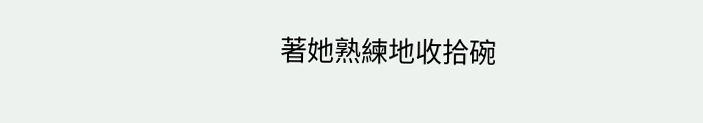著她熟練地收拾碗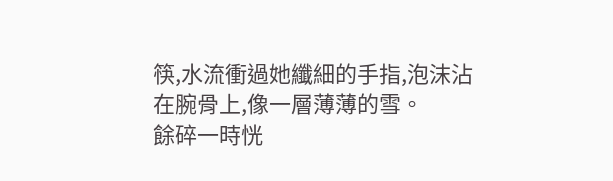筷,水流衝過她纖細的手指,泡沫沾在腕骨上,像一層薄薄的雪。
餘碎一時恍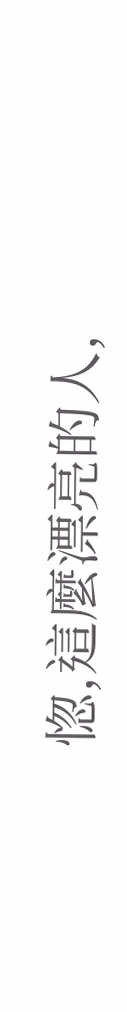惚,這麼漂亮的人,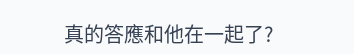真的答應和他在一起了?